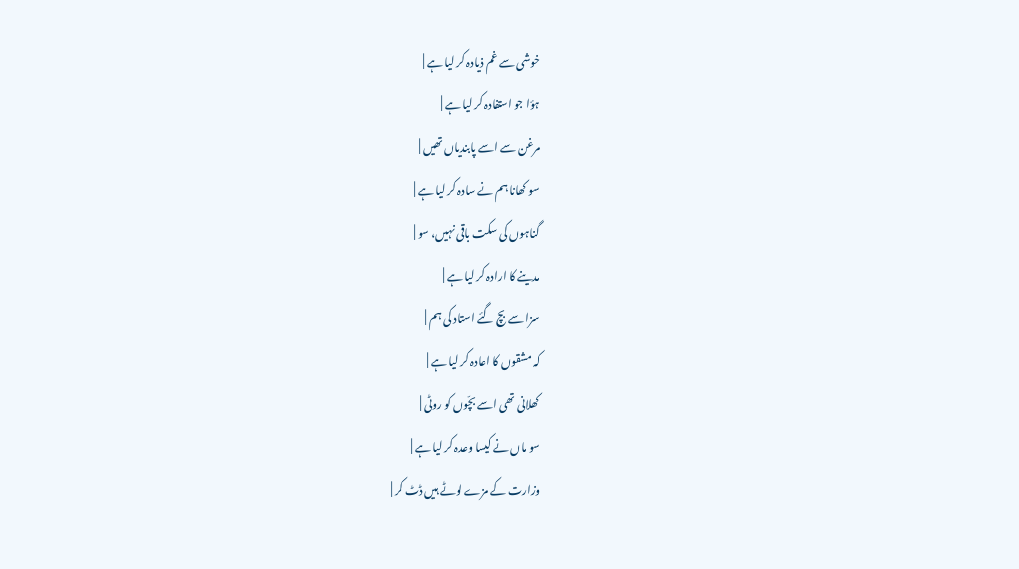خوشی سے غم ذیادہ کر لیا ہے |
ہؤا جو استفادہ کر لیا ہے |
مرغن سے اسے پابندیاں تھیں |
سو کھانا ہم نے سادہ کر لیا ہے |
گناہوں کی سکت باقی نہیں، سو |
مدینے کا ارادہ کر لیا ہے |
سزا سے بچ گئے استاد کی ہم |
کہ مشقوں کا اعادہ کر لیا ہے |
کھلانی تھی اسے بچّوں کو روٹی |
سو ماں نے کیسا وعدہ کر لیا ہے |
وزارت کے مزے لوٹے ہیں ڈٹ کر |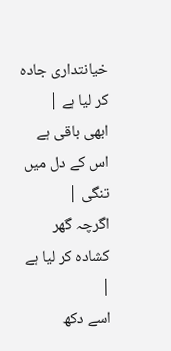خیانتداری جادہ کر لیا ہے |
ابھی باقی ہے اس کے دل میں تنگی |
اگرچہ گھر کشادہ کر لیا ہے |
اسے دکھ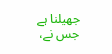جھیلنا ہے جس نے،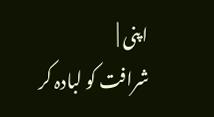اپنی |
شرافت کو لبادہ کر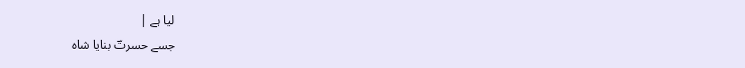لیا ہے |
جسے حسرتؔ بنایا شاہ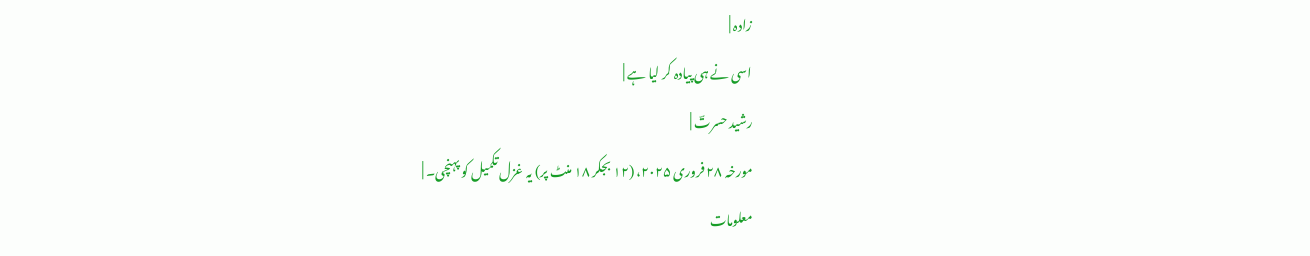زادہ |
اسی نے ہی پیادہ کر لیا ہے |
رشید حسرتؔ |
مورخہ ۲۸ فروری ۲۰۲۵، (۱۲ بجکر ۱۸ منٹ پر) یہ غزل تکمیل کو پہنچی۔ |
معلومات